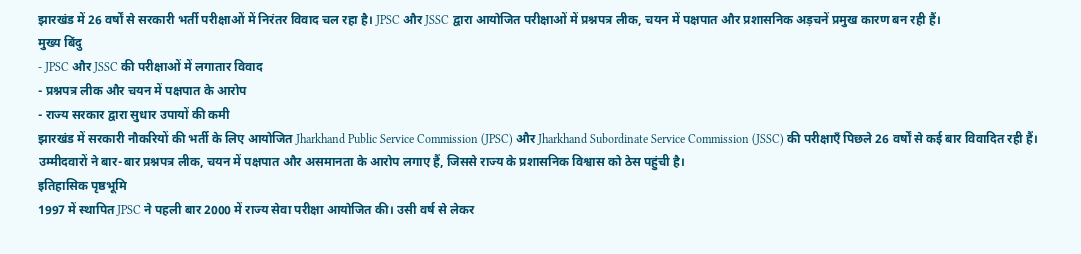झारखंड में 26 वर्षों से सरकारी भर्ती परीक्षाओं में निरंतर विवाद चल रहा है। JPSC और JSSC द्वारा आयोजित परीक्षाओं में प्रश्नपत्र लीक, चयन में पक्षपात और प्रशासनिक अड़चनें प्रमुख कारण बन रही हैं।
मुख्य बिंदु
- JPSC और JSSC की परीक्षाओं में लगातार विवाद
- प्रश्नपत्र लीक और चयन में पक्षपात के आरोप
- राज्य सरकार द्वारा सुधार उपायों की कमी
झारखंड में सरकारी नौकरियों की भर्ती के लिए आयोजित Jharkhand Public Service Commission (JPSC) और Jharkhand Subordinate Service Commission (JSSC) की परीक्षाएँ पिछले 26 वर्षों से कई बार विवादित रही हैं। उम्मीदवारों ने बार-बार प्रश्नपत्र लीक, चयन में पक्षपात और असमानता के आरोप लगाए हैं, जिससे राज्य के प्रशासनिक विश्वास को ठेस पहुंची है।
इतिहासिक पृष्ठभूमि
1997 में स्थापित JPSC ने पहली बार 2000 में राज्य सेवा परीक्षा आयोजित की। उसी वर्ष से लेकर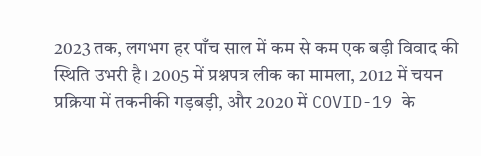2023 तक, लगभग हर पाँच साल में कम से कम एक बड़ी विवाद की स्थिति उभरी है। 2005 में प्रश्नपत्र लीक का मामला, 2012 में चयन प्रक्रिया में तकनीकी गड़बड़ी, और 2020 में COVID-19 के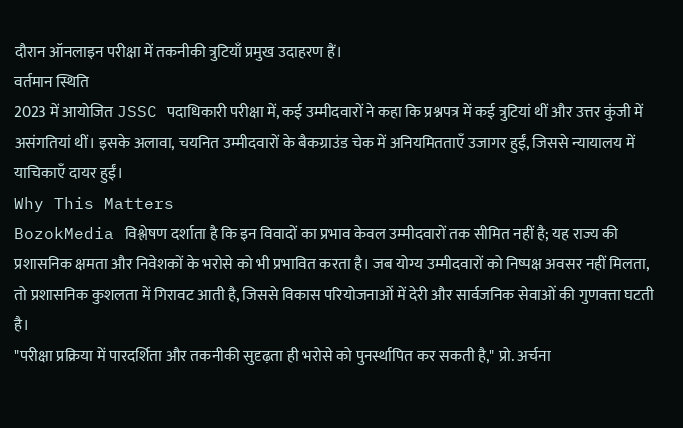दौरान ऑनलाइन परीक्षा में तकनीकी त्रुटियाँ प्रमुख उदाहरण हैं।
वर्तमान स्थिति
2023 में आयोजित JSSC पदाधिकारी परीक्षा में, कई उम्मीदवारों ने कहा कि प्रश्नपत्र में कई त्रुटियां थीं और उत्तर कुंजी में असंगतियां थीं। इसके अलावा, चयनित उम्मीदवारों के बैकग्राउंड चेक में अनियमितताएँ उजागर हुईं, जिससे न्यायालय में याचिकाएँ दायर हुईं।
Why This Matters
BozokMedia विश्लेषण दर्शाता है कि इन विवादों का प्रभाव केवल उम्मीदवारों तक सीमित नहीं है; यह राज्य की प्रशासनिक क्षमता और निवेशकों के भरोसे को भी प्रभावित करता है। जब योग्य उम्मीदवारों को निष्पक्ष अवसर नहीं मिलता, तो प्रशासनिक कुशलता में गिरावट आती है, जिससे विकास परियोजनाओं में देरी और सार्वजनिक सेवाओं की गुणवत्ता घटती है।
"परीक्षा प्रक्रिया में पारदर्शिता और तकनीकी सुदृढ़ता ही भरोसे को पुनर्स्थापित कर सकती है," प्रो. अर्चना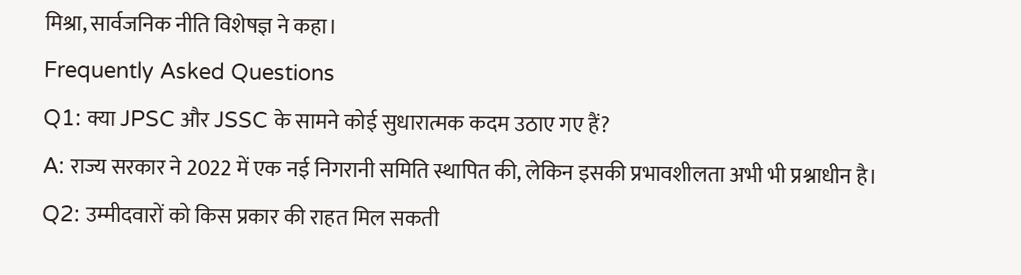मिश्रा, सार्वजनिक नीति विशेषज्ञ ने कहा।
Frequently Asked Questions
Q1: क्या JPSC और JSSC के सामने कोई सुधारात्मक कदम उठाए गए हैं?
A: राज्य सरकार ने 2022 में एक नई निगरानी समिति स्थापित की, लेकिन इसकी प्रभावशीलता अभी भी प्रश्नाधीन है।
Q2: उम्मीदवारों को किस प्रकार की राहत मिल सकती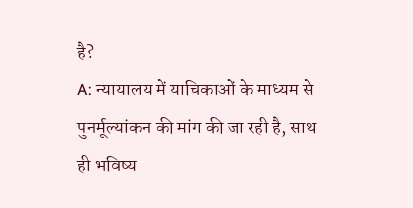है?
A: न्यायालय में याचिकाओं के माध्यम से पुनर्मूल्यांकन की मांग की जा रही है, साथ ही भविष्य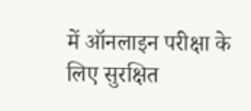में ऑनलाइन परीक्षा के लिए सुरक्षित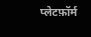प्लेटफ़ॉर्म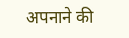अपनाने की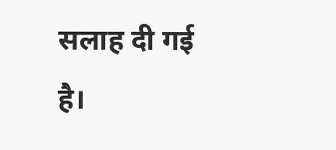सलाह दी गई है।